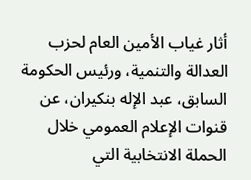أثار غياب الأمين العام لحزب العدالة والتنمية، ورئيس الحكومة السابق، عبد الإله بنكيران، عن قنوات الإعلام العمومي خلال الحملة الانتخابية التي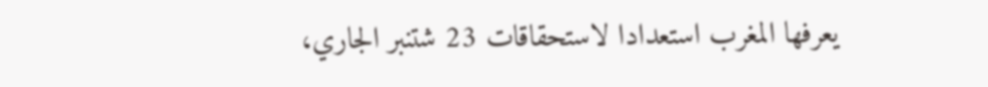يعرفها المغرب استعدادا لاستحقاقات 23 شتنبر الجاري،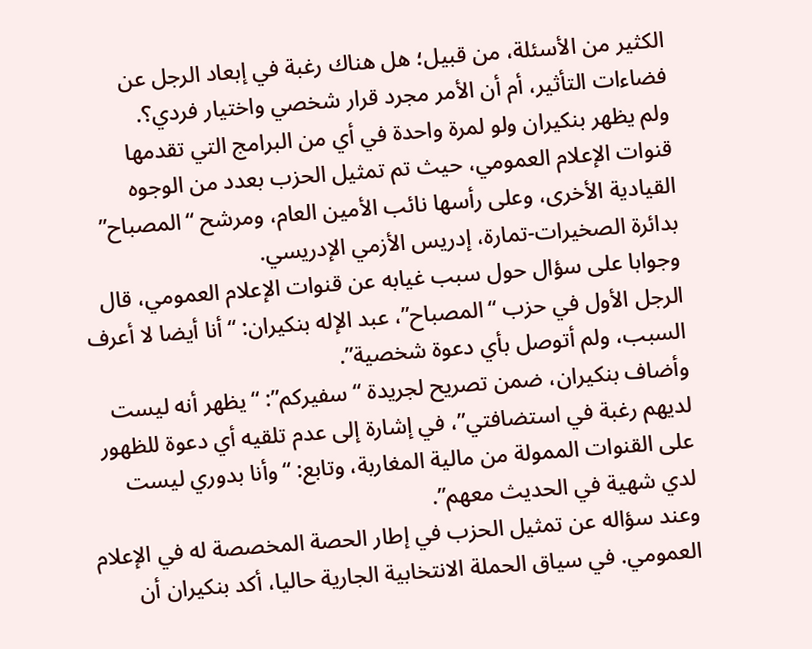الكثير من الأسئلة، من قبيل؛ هل هناك رغبة في إبعاد الرجل عن فضاءات التأثير، أم أن الأمر مجرد قرار شخصي واختيار فردي؟.
ولم يظهر بنكيران ولو لمرة واحدة في أي من البرامج التي تقدمها قنوات الإعلام العمومي، حيث تم تمثيل الحزب بعدد من الوجوه القيادية الأخرى، وعلى رأسها نائب الأمين العام، ومرشح “المصباح” بدائرة الصخيرات-تمارة، إدريس الأزمي الإدريسي.
وجوابا على سؤال حول سبب غيابه عن قنوات الإعلام العمومي، قال الرجل الأول في حزب “المصباح”، عبد الإله بنكيران: “أنا أيضا لا أعرف السبب، ولم أتوصل بأي دعوة شخصية”.
وأضاف بنكيران، ضمن تصريح لجريدة “سفيركم”: “يظهر أنه ليست لديهم رغبة في استضافتي”، في إشارة إلى عدم تلقيه أي دعوة للظهور على القنوات الممولة من مالية المغاربة، وتابع: “وأنا بدوري ليست لدي شهية في الحديث معهم”.
وعند سؤاله عن تمثيل الحزب في إطار الحصة المخصصة له في الإعلام العمومي. في سياق الحملة الانتخابية الجارية حاليا، أكد بنكيران أن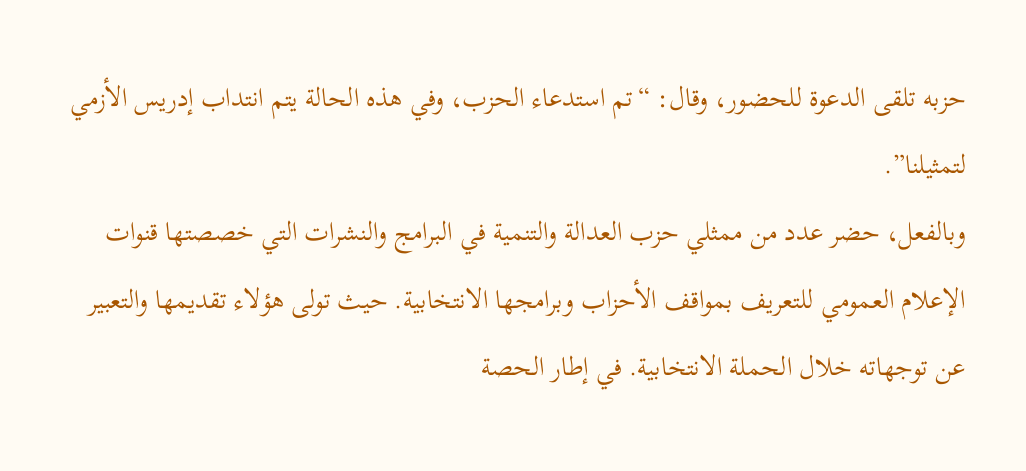حزبه تلقى الدعوة للحضور، وقال: “تم استدعاء الحزب، وفي هذه الحالة يتم انتداب إدريس الأزمي لتمثيلنا”.
وبالفعل، حضر عدد من ممثلي حزب العدالة والتنمية في البرامج والنشرات التي خصصتها قنوات الإعلام العمومي للتعريف بمواقف الأحزاب وبرامجها الانتخابية. حيث تولى هؤلاء تقديمها والتعبير عن توجهاته خلال الحملة الانتخابية. في إطار الحصة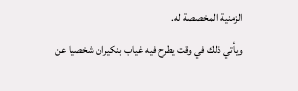الزمنية المخصصة له.
ويأتي ذلك في وقت يطرح فيه غياب بنكيران شخصيا عن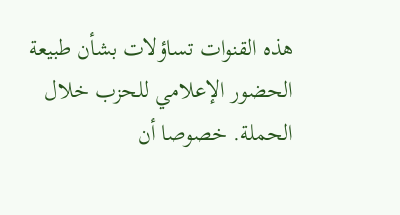هذه القنوات تساؤلات بشأن طبيعة الحضور الإعلامي للحزب خلال الحملة. خصوصا أن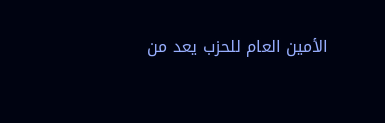الأمين العام للحزب يعد من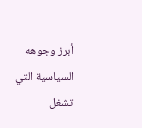أبرز وجوهه السياسية التي تشغل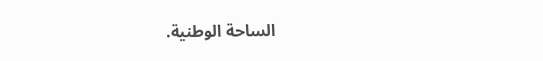الساحة الوطنية.